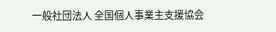一般社団法人 全国個人事業主支援協会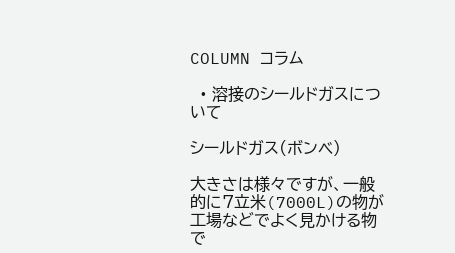COLUMN コラム

  • 溶接のシールドガスについて

シールドガス(ボンベ)

大きさは様々ですが、一般的に7立米(7000L)の物が工場などでよく見かける物で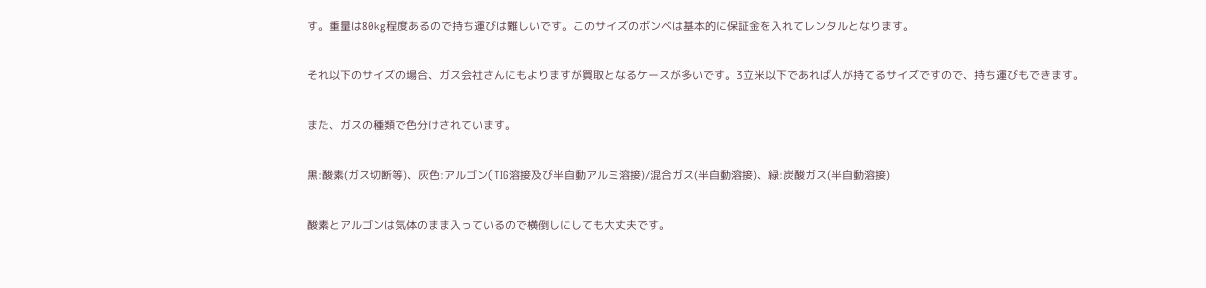す。重量は80kg程度あるので持ち運びは難しいです。このサイズのボンベは基本的に保証金を入れてレンタルとなります。

それ以下のサイズの場合、ガス会社さんにもよりますが買取となるケースが多いです。3立米以下であれば人が持てるサイズですので、持ち運びもできます。

また、ガスの種類で色分けされています。

黒:酸素(ガス切断等)、灰色:アルゴン(TIG溶接及び半自動アルミ溶接)/混合ガス(半自動溶接)、緑:炭酸ガス(半自動溶接)

酸素とアルゴンは気体のまま入っているので横倒しにしても大丈夫です。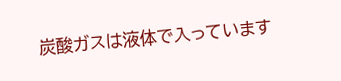炭酸ガスは液体で入っています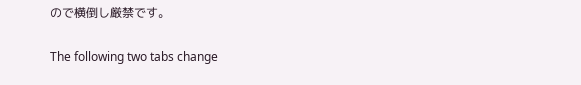ので横倒し厳禁です。

The following two tabs change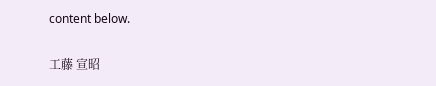content below.

工藤 宣昭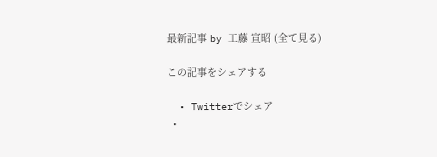最新記事 by 工藤 宣昭 (全て見る)

この記事をシェアする

  • Twitterでシェア
  •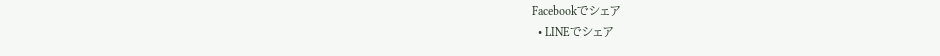Facebookでシェア
  • LINEでシェア